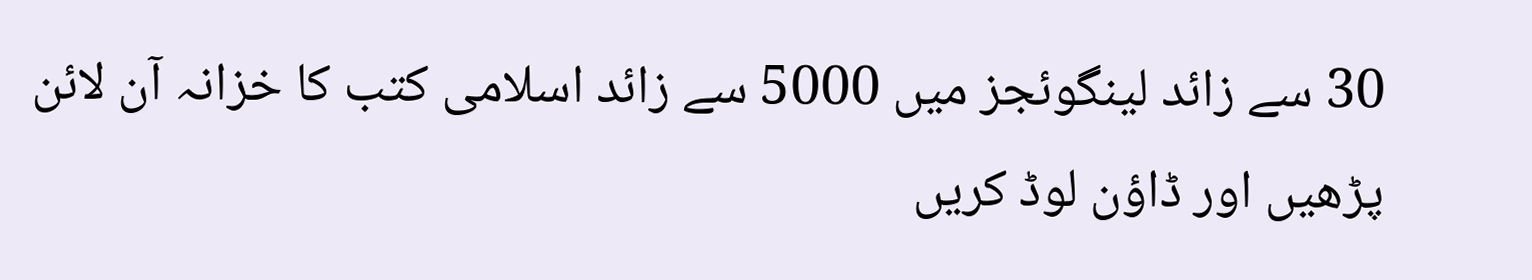30 سے زائد لینگوئجز میں 5000 سے زائد اسلامی کتب کا خزانہ آن لائن پڑھیں اور ڈاؤن لوڈ کریں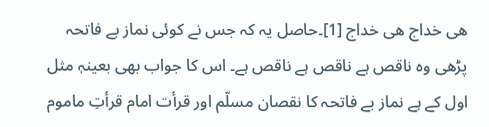ھی خداج ھی خداج [1]۔حاصل یہ کہ جس نے کوئی نماز بے فاتحہ پڑھی وہ ناقص ہے ناقص ہے ناقص ہے۔ اس کا جواب بھی بعینہٖ مثل اول کے ہے نماز بے فاتحہ کا نقصان مسلّم اور قرأت امام قرأتِ ماموم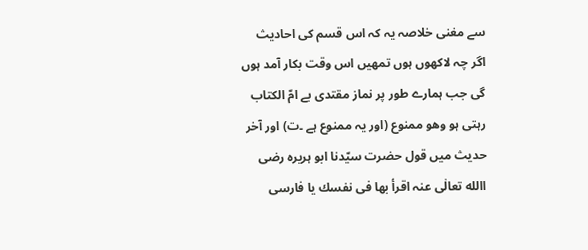سے مغنی خلاصہ یہ کہ اس قسم کی احادیث اگر چہ لاکھوں ہوں تمھیں اس وقت بکار آمد ہوں گی جب ہمارے طور پر نماز مقتدی بے امّ الکتاب رہتی ہو وھو ممنوع (اور یہ ممنوع ہے ۔ت) اور آخر حدیث میں قول حضرت سیّدنا ابو ہریرہ رضی االله تعالٰی عنہ اقرأ بھا فی نفسك یا فارسی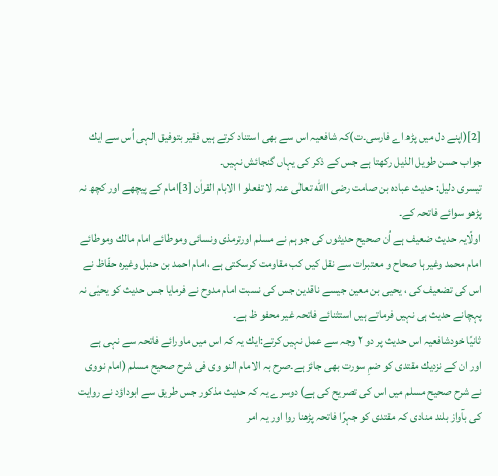[2](اپنے دل میں پڑھ اے فارسی۔ت)کہ شافعیہ اس سے بھی استناد کرتے ہیں فقیر بتوفیق الہی اُس سے ایك جواب حسن طویل الذیل رکھتا ہے جس کے ذکر کی یہاں گنجائش نہیں۔
تیسری دلیل: حدیث عبادہ بن صامت رضی االله تعالٰی عنہ لا تفعلو ا الابام القراٰن [3]امام کے پیچھے اور کچھ نہ پڑھو سوائے فاتحہ کے۔
اولًایہ حدیث ضعیف ہے اُن صحیح حدیثوں کی جو ہم نے مسلم اورترمذی ونسائی وموطائے امام مالك وموطائے امام محمد وغیرہا صحاح و معتبرات سے نقل کیں کب مقاومت کرسکتی ہے ،امام احمد بن حنبل وغیرہ حفّاظ نے اس کی تضعیف کی ، یحیی بن معین جیسے ناقدین جس کی نسبت امام مدوح نے فرمایا جس حدیث کو یحیٰی نہ پہچانے حدیث ہی نہیں فرماتے ہیں استثنائے فاتحہ غیر محفو ظ ہے۔
ثانیًا خودشافعیہ اس حدیث پر دو ۲ وجہ سے عمل نہیں کرتے:ایك یہ کہ اس میں ماورائے فاتحہ سے نہی ہے اور ان کے نزدیك مقتدی کو ضمِ سورت بھی جائز ہے۔صرح بہ الامام النو وی فی شرح صحیح مسلم (امام نووی نے شرح صحیح مسلم میں اس کی تصریح کی ہے) دوسرے یہ کہ حدیث مذکور جس طریق سے ابوداؤد نے روایت کی بآواز بلند منادی کہ مقتدی کو جہرًا فاتحہ پڑھنا روا اور یہ امر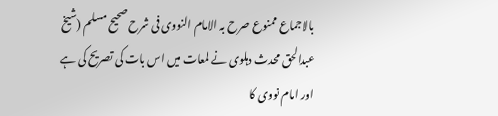بالاجماع ممنوع صرح بہ الامام النووی فی شرح صحیح مسلم (شیخ عبدالحق محدث دہلوی نے لمعات میں اس بات کی تصریح کی ہے اور امام نووی کا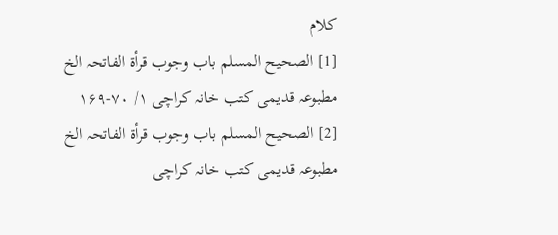کلام
[1] الصحیح المسلم باب وجوب قرأۃ الفاتحہ الخ مطبوعہ قدیمی کتب خانہ کراچی ۱/ ۷۰-۱۶۹
[2] الصحیح المسلم باب وجوب قرأۃ الفاتحہ الخ مطبوعہ قدیمی کتب خانہ کراچی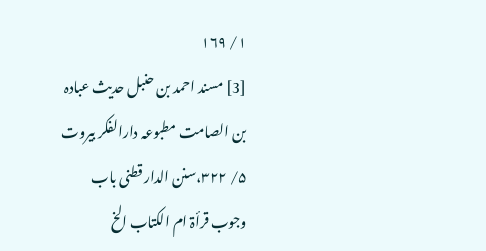۱/ ۱۶۹
[3] مسند احمد بن حنبل حدیث عبادہ بن الصامت مطبوعہ دارالفکر بیروت ۵/ ۳۲۲،سنن الدار قطنی باب وجوب قرأۃ ام الکتاب الخ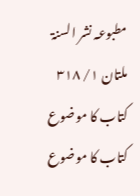مطبوعہ نشر السنۃ ملتان ۱/ ۳۱۸
کتاب کا موضوع
کتاب کا موضوع